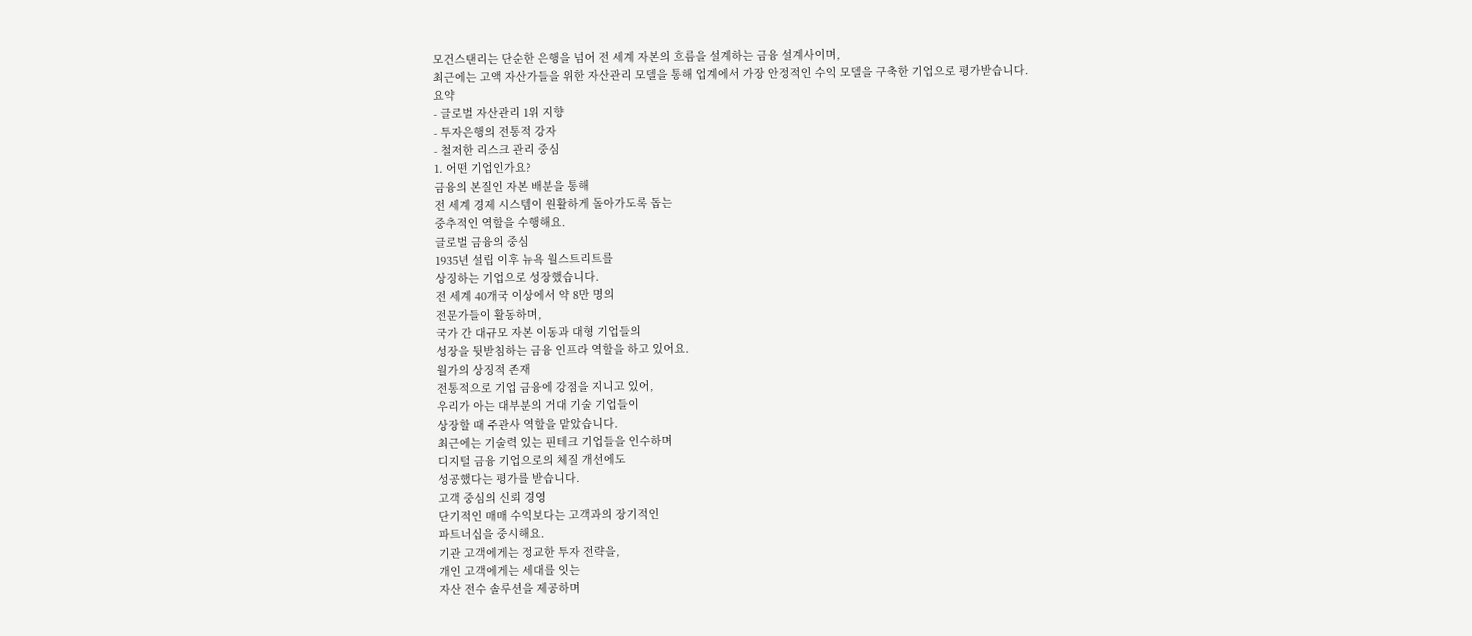모건스탠리는 단순한 은행을 넘어 전 세계 자본의 흐름을 설계하는 금융 설계사이며,
최근에는 고액 자산가들을 위한 자산관리 모델을 통해 업계에서 가장 안정적인 수익 모델을 구축한 기업으로 평가받습니다.
요약
- 글로벌 자산관리 1위 지향
- 투자은행의 전통적 강자
- 철저한 리스크 관리 중심
1. 어떤 기업인가요?
금융의 본질인 자본 배분을 통해
전 세계 경제 시스템이 원활하게 돌아가도록 돕는
중추적인 역할을 수행해요.
글로벌 금융의 중심
1935년 설립 이후 뉴욕 월스트리트를
상징하는 기업으로 성장했습니다.
전 세계 40개국 이상에서 약 8만 명의
전문가들이 활동하며,
국가 간 대규모 자본 이동과 대형 기업들의
성장을 뒷받침하는 금융 인프라 역할을 하고 있어요.
월가의 상징적 존재
전통적으로 기업 금융에 강점을 지니고 있어,
우리가 아는 대부분의 거대 기술 기업들이
상장할 때 주관사 역할을 맡았습니다.
최근에는 기술력 있는 핀테크 기업들을 인수하며
디지털 금융 기업으로의 체질 개선에도
성공했다는 평가를 받습니다.
고객 중심의 신뢰 경영
단기적인 매매 수익보다는 고객과의 장기적인
파트너십을 중시해요.
기관 고객에게는 정교한 투자 전략을,
개인 고객에게는 세대를 잇는
자산 전수 솔루션을 제공하며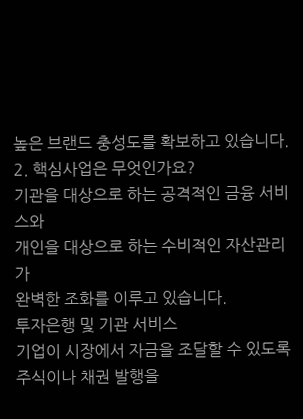높은 브랜드 충성도를 확보하고 있습니다.
2. 핵심사업은 무엇인가요?
기관을 대상으로 하는 공격적인 금융 서비스와
개인을 대상으로 하는 수비적인 자산관리가
완벽한 조화를 이루고 있습니다.
투자은행 및 기관 서비스
기업이 시장에서 자금을 조달할 수 있도록
주식이나 채권 발행을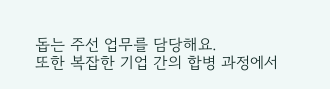돕는 주선 업무를 담당해요.
또한 복잡한 기업 간의 합병 과정에서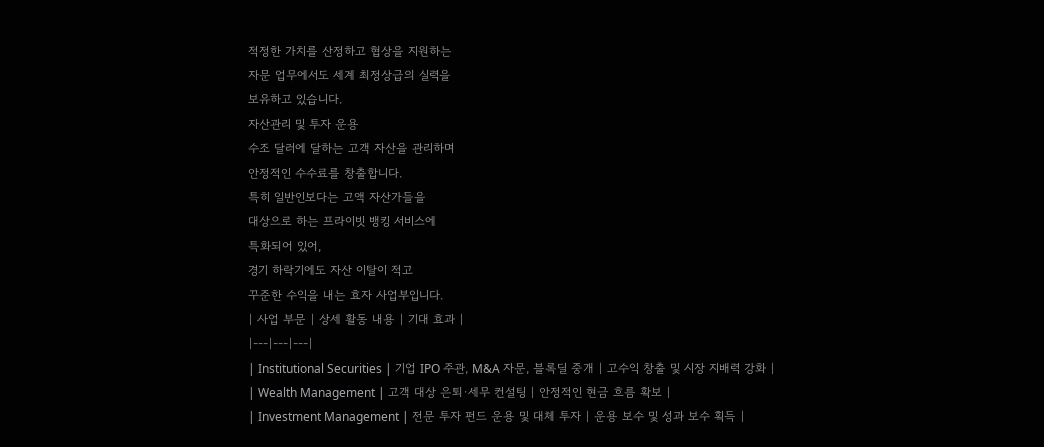적정한 가치를 산정하고 협상을 지원하는
자문 업무에서도 세계 최정상급의 실력을
보유하고 있습니다.
자산관리 및 투자 운용
수조 달러에 달하는 고객 자산을 관리하며
안정적인 수수료를 창출합니다.
특히 일반인보다는 고액 자산가들을
대상으로 하는 프라이빗 뱅킹 서비스에
특화되어 있어,
경기 하락기에도 자산 이탈이 적고
꾸준한 수익을 내는 효자 사업부입니다.
| 사업 부문 | 상세 활동 내용 | 기대 효과 |
|---|---|---|
| Institutional Securities | 기업 IPO 주관, M&A 자문, 블록딜 중개 | 고수익 창출 및 시장 지배력 강화 |
| Wealth Management | 고객 대상 은퇴·세무 컨설팅 | 안정적인 현금 흐름 확보 |
| Investment Management | 전문 투자 펀드 운용 및 대체 투자 | 운용 보수 및 성과 보수 획득 |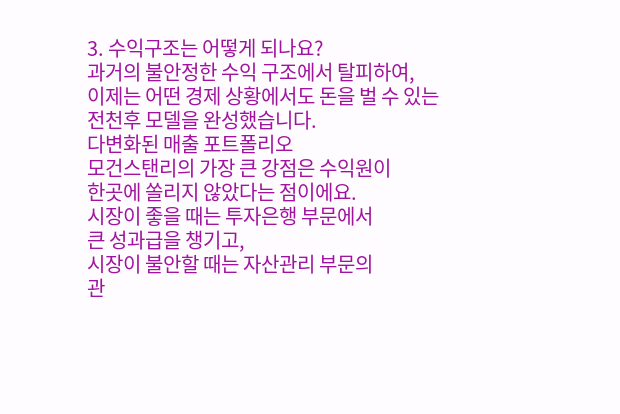3. 수익구조는 어떻게 되나요?
과거의 불안정한 수익 구조에서 탈피하여,
이제는 어떤 경제 상황에서도 돈을 벌 수 있는
전천후 모델을 완성했습니다.
다변화된 매출 포트폴리오
모건스탠리의 가장 큰 강점은 수익원이
한곳에 쏠리지 않았다는 점이에요.
시장이 좋을 때는 투자은행 부문에서
큰 성과급을 챙기고,
시장이 불안할 때는 자산관리 부문의
관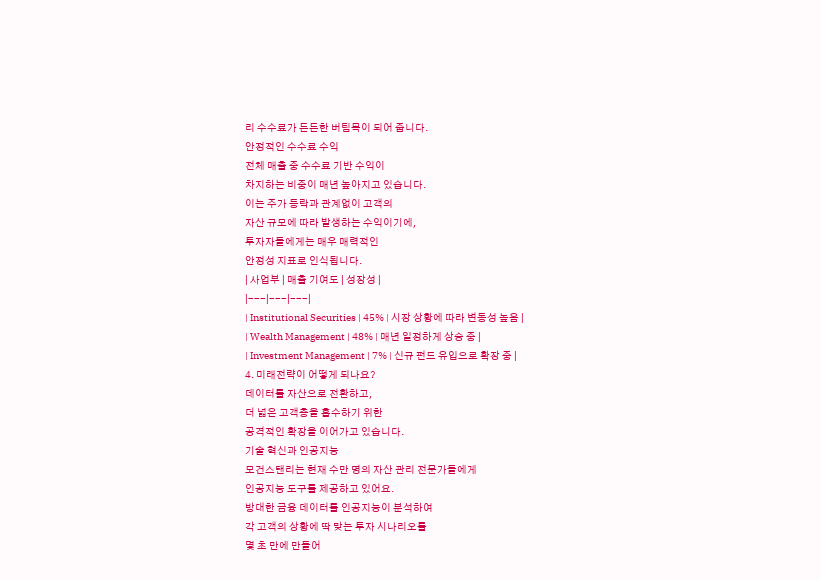리 수수료가 든든한 버팀목이 되어 줍니다.
안정적인 수수료 수익
전체 매출 중 수수료 기반 수익이
차지하는 비중이 매년 높아지고 있습니다.
이는 주가 등락과 관계없이 고객의
자산 규모에 따라 발생하는 수익이기에,
투자자들에게는 매우 매력적인
안정성 지표로 인식됩니다.
| 사업부 | 매출 기여도 | 성장성 |
|---|---|---|
| Institutional Securities | 45% | 시장 상황에 따라 변동성 높음 |
| Wealth Management | 48% | 매년 일정하게 상승 중 |
| Investment Management | 7% | 신규 펀드 유입으로 확장 중 |
4. 미래전략이 어떻게 되나요?
데이터를 자산으로 전환하고,
더 넓은 고객층을 흡수하기 위한
공격적인 확장을 이어가고 있습니다.
기술 혁신과 인공지능
모건스탠리는 현재 수만 명의 자산 관리 전문가들에게
인공지능 도구를 제공하고 있어요.
방대한 금융 데이터를 인공지능이 분석하여
각 고객의 상황에 딱 맞는 투자 시나리오를
몇 초 만에 만들어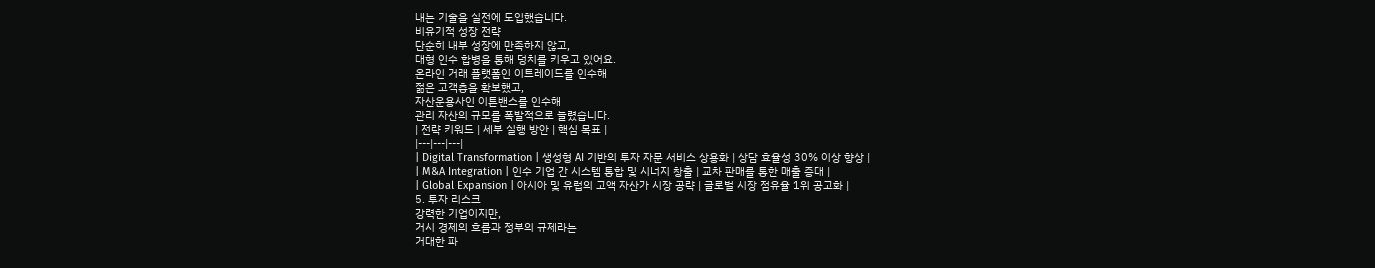내는 기술을 실전에 도입했습니다.
비유기적 성장 전략
단순히 내부 성장에 만족하지 않고,
대형 인수 합병을 통해 덩치를 키우고 있어요.
온라인 거래 플랫폼인 이트레이드를 인수해
젊은 고객층을 확보했고,
자산운용사인 이튼밴스를 인수해
관리 자산의 규모를 폭발적으로 늘렸습니다.
| 전략 키워드 | 세부 실행 방안 | 핵심 목표 |
|---|---|---|
| Digital Transformation | 생성형 AI 기반의 투자 자문 서비스 상용화 | 상담 효율성 30% 이상 향상 |
| M&A Integration | 인수 기업 간 시스템 통합 및 시너지 창출 | 교차 판매를 통한 매출 증대 |
| Global Expansion | 아시아 및 유럽의 고액 자산가 시장 공략 | 글로벌 시장 점유율 1위 공고화 |
5. 투자 리스크
강력한 기업이지만,
거시 경제의 흐름과 정부의 규제라는
거대한 파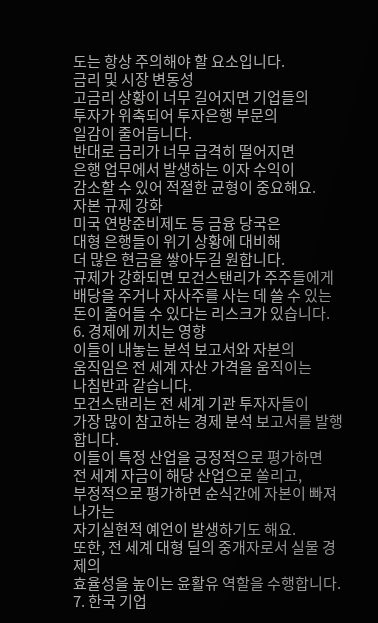도는 항상 주의해야 할 요소입니다.
금리 및 시장 변동성
고금리 상황이 너무 길어지면 기업들의
투자가 위축되어 투자은행 부문의
일감이 줄어듭니다.
반대로 금리가 너무 급격히 떨어지면
은행 업무에서 발생하는 이자 수익이
감소할 수 있어 적절한 균형이 중요해요.
자본 규제 강화
미국 연방준비제도 등 금융 당국은
대형 은행들이 위기 상황에 대비해
더 많은 현금을 쌓아두길 원합니다.
규제가 강화되면 모건스탠리가 주주들에게
배당을 주거나 자사주를 사는 데 쓸 수 있는
돈이 줄어들 수 있다는 리스크가 있습니다.
6. 경제에 끼치는 영향
이들이 내놓는 분석 보고서와 자본의
움직임은 전 세계 자산 가격을 움직이는
나침반과 같습니다.
모건스탠리는 전 세계 기관 투자자들이
가장 많이 참고하는 경제 분석 보고서를 발행합니다.
이들이 특정 산업을 긍정적으로 평가하면
전 세계 자금이 해당 산업으로 쏠리고,
부정적으로 평가하면 순식간에 자본이 빠져나가는
자기실현적 예언이 발생하기도 해요.
또한, 전 세계 대형 딜의 중개자로서 실물 경제의
효율성을 높이는 윤활유 역할을 수행합니다.
7. 한국 기업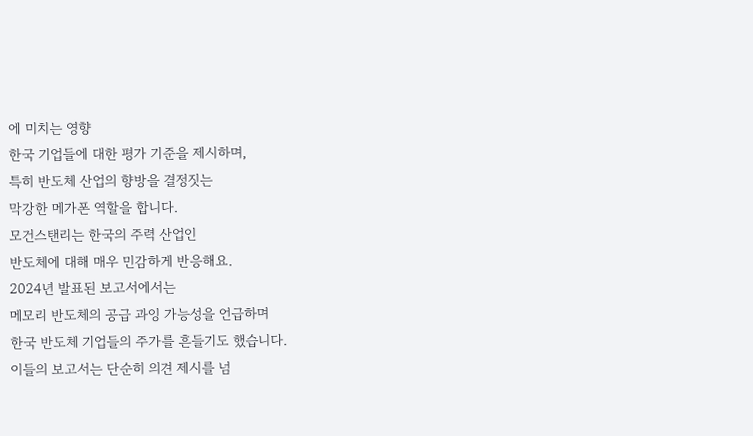에 미치는 영향
한국 기업들에 대한 평가 기준을 제시하며,
특히 반도체 산업의 향방을 결정짓는
막강한 메가폰 역할을 합니다.
모건스탠리는 한국의 주력 산업인
반도체에 대해 매우 민감하게 반응해요.
2024년 발표된 보고서에서는
메모리 반도체의 공급 과잉 가능성을 언급하며
한국 반도체 기업들의 주가를 흔들기도 했습니다.
이들의 보고서는 단순히 의견 제시를 넘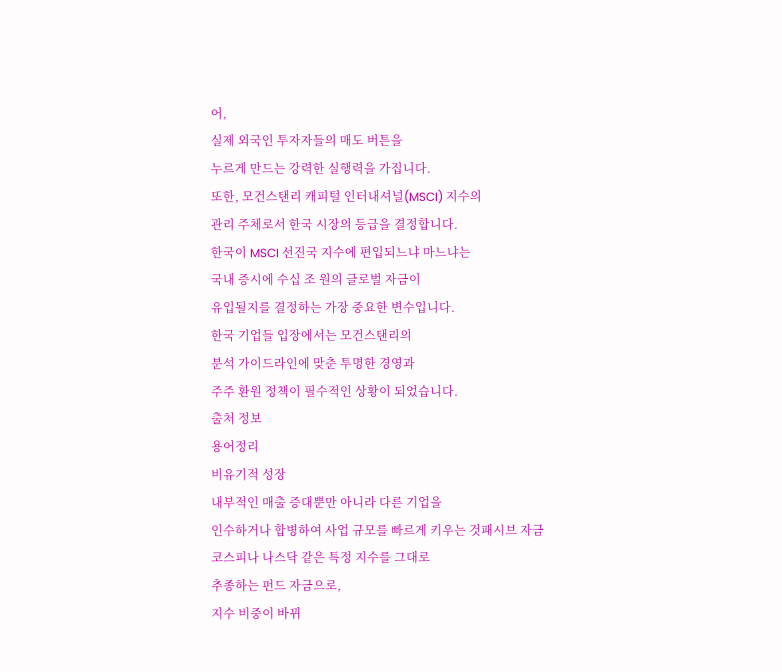어,
실제 외국인 투자자들의 매도 버튼을
누르게 만드는 강력한 실행력을 가집니다.
또한, 모건스탠리 캐피털 인터내셔널(MSCI) 지수의
관리 주체로서 한국 시장의 등급을 결정합니다.
한국이 MSCI 선진국 지수에 편입되느냐 마느냐는
국내 증시에 수십 조 원의 글로벌 자금이
유입될지를 결정하는 가장 중요한 변수입니다.
한국 기업들 입장에서는 모건스탠리의
분석 가이드라인에 맞춘 투명한 경영과
주주 환원 정책이 필수적인 상황이 되었습니다.
출처 정보
용어정리
비유기적 성장
내부적인 매출 증대뿐만 아니라 다른 기업을
인수하거나 합병하여 사업 규모를 빠르게 키우는 것패시브 자금
코스피나 나스닥 같은 특정 지수를 그대로
추종하는 펀드 자금으로,
지수 비중이 바뀌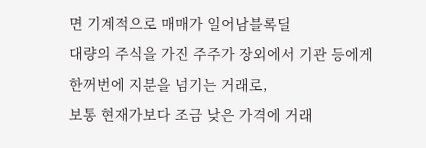면 기계적으로 매매가 일어남블록딜
대량의 주식을 가진 주주가 장외에서 기관 등에게
한꺼번에 지분을 넘기는 거래로,
보통 현재가보다 조금 낮은 가격에 거래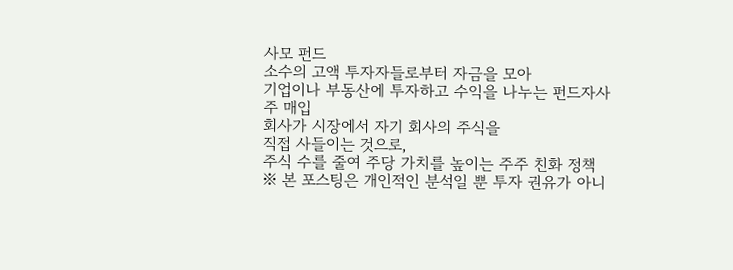사모 펀드
소수의 고액 투자자들로부터 자금을 모아
기업이나 부동산에 투자하고 수익을 나누는 펀드자사주 매입
회사가 시장에서 자기 회사의 주식을
직접 사들이는 것으로,
주식 수를 줄여 주당 가치를 높이는 주주 친화 정책
※ 본 포스팅은 개인적인 분석일 뿐 투자 권유가 아니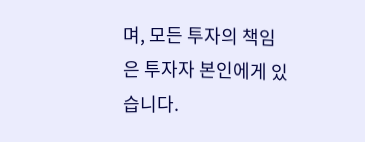며, 모든 투자의 책임은 투자자 본인에게 있습니다.